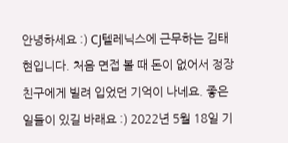안녕하세요 :) CJ텔레닉스에 근무하는 김태현입니다. 처음 면접 볼 때 돈이 없어서 정장 친구에게 빌려 입었던 기억이 나네요. 좋은 일들이 있길 바래요 :) 2022년 5월 18일 기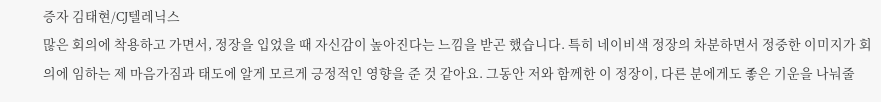증자 김태현/CJ텔레닉스
많은 회의에 착용하고 가면서, 정장을 입었을 때 자신감이 높아진다는 느낌을 받곤 했습니다. 특히 네이비색 정장의 차분하면서 정중한 이미지가 회의에 임하는 제 마음가짐과 태도에 알게 모르게 긍정적인 영향을 준 것 같아요. 그동안 저와 함께한 이 정장이, 다른 분에게도 좋은 기운을 나눠줄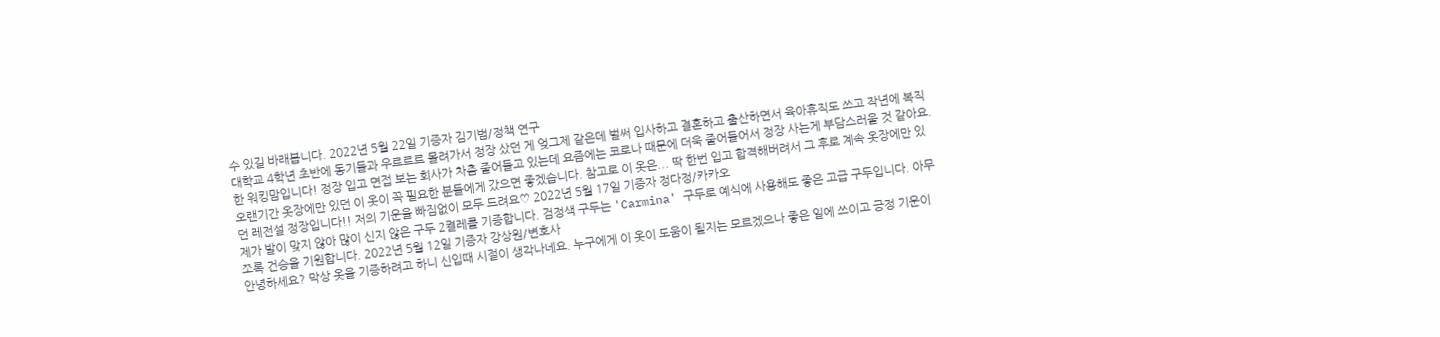수 있길 바래봅니다. 2022년 5월 22일 기증자 김기범/정책 연구
대학교 4학년 초반에 동기들과 우르르르 몰려가서 정장 샀던 게 엊그제 같은데 벌써 입사하고 결혼하고 출산하면서 육아휴직도 쓰고 작년에 복직한 워킹맘입니다! 정장 입고 면접 보는 회사가 차츰 줄어들고 있는데 요즘에는 코로나 때문에 더욱 줄어들어서 정장 사는게 부담스러울 것 같아요. 오랜기간 옷장에만 있던 이 옷이 꼭 필요한 분들에게 갔으면 좋겠습니다. 참고로 이 옷은... 딱 한번 입고 합격해버려서 그 후로 계속 옷장에만 있던 레전설 정장입니다!! 저의 기운을 빠짐없이 모두 드려요♡ 2022년 5월 17일 기증자 정다정/카카오
제가 발이 맞지 않아 많이 신지 않은 구두 2켤레를 기증합니다. 검정색 구두는 'Carmina' 구두로 예식에 사용해도 좋은 고급 구두입니다. 아무쪼록 건승을 기원합니다. 2022년 5월 12일 기증자 강상원/변호사
안녕하세요? 막상 옷을 기증하려고 하니 신입때 시절이 생각나네요. 누구에게 이 옷이 도움이 될지는 모르겠으나 좋은 일에 쓰이고 긍정 기운이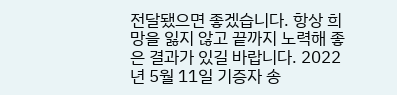전달됐으면 좋겠습니다. 항상 희망을 잃지 않고 끝까지 노력해 좋은 결과가 있길 바랍니다. 2022년 5월 11일 기증자 송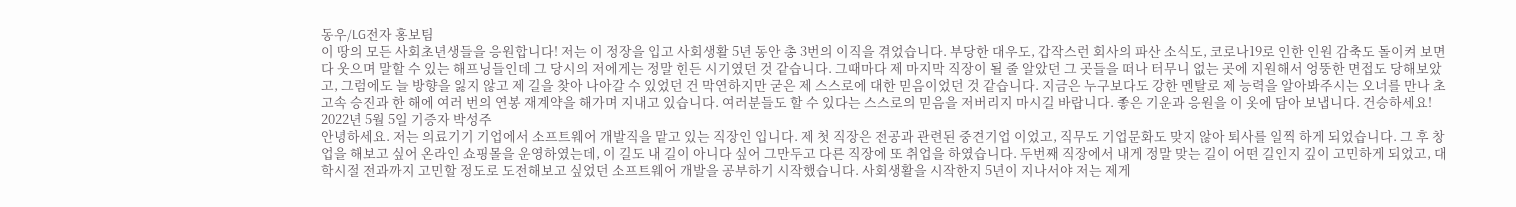동우/LG전자 홍보팀
이 땅의 모든 사회초년생들을 응원합니다! 저는 이 정장을 입고 사회생활 5년 동안 총 3번의 이직을 겪었습니다. 부당한 대우도, 갑작스런 회사의 파산 소식도, 코로나19로 인한 인원 감축도 돌이켜 보면 다 웃으며 말할 수 있는 해프닝들인데 그 당시의 저에게는 정말 힌든 시기였던 것 같습니다. 그때마다 제 마지막 직장이 될 줄 알았던 그 곳들을 떠나 터무니 없는 곳에 지원해서 엉뚱한 면접도 당해보았고, 그럼에도 늘 방향을 잃지 않고 제 길을 찾아 나아갈 수 있었던 건 막연하지만 굳은 제 스스로에 대한 믿음이었던 것 같습니다. 지금은 누구보다도 강한 멘탈로 제 능력을 알아봐주시는 오너를 만나 초고속 승진과 한 해에 여러 번의 연봉 재계약을 해가며 지내고 있습니다. 여러분들도 할 수 있다는 스스로의 믿음을 저버리지 마시길 바랍니다. 좋은 기운과 응원을 이 옷에 담아 보냅니다. 건승하세요! 2022년 5월 5일 기증자 박성주
안녕하세요. 저는 의료기기 기업에서 소프트웨어 개발직을 맡고 있는 직장인 입니다. 제 첫 직장은 전공과 관련된 중견기업 이었고, 직무도 기업문화도 맞지 않아 퇴사를 일찍 하게 되었습니다. 그 후 창업을 해보고 싶어 온라인 쇼핑몰을 운영하였는데, 이 길도 내 길이 아니다 싶어 그만두고 다른 직장에 또 취업을 하였습니다. 두번째 직장에서 내게 정말 맞는 길이 어떤 길인지 깊이 고민하게 되었고, 대학시절 전과까지 고민할 정도로 도전해보고 싶었던 소프트웨어 개발을 공부하기 시작했습니다. 사회생활을 시작한지 5년이 지나서야 저는 제게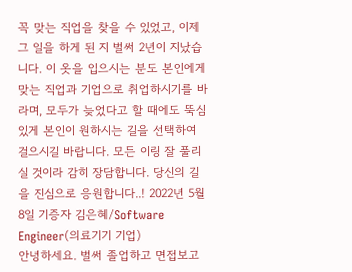꼭 맞는 직업을 찾을 수 있었고, 이제 그 일을 하게 된 지 벌써 2년이 지났습니다. 이 옷을 입으시는 분도 본인에게 맞는 직업과 기업으로 취업하시기를 바라며, 모두가 늦었다고 할 때에도 뚝심있게 본인이 원하시는 길을 선택하여 걸으시길 바랍니다. 모든 이링 잘 풀리실 것이라 감히 장담합니다. 당신의 길을 진심으로 응원합니다..! 2022년 5월 8일 기증자 김은혜/Software Engineer(의료기기 기업)
안녕하세요. 벌써 졸업하고 면접보고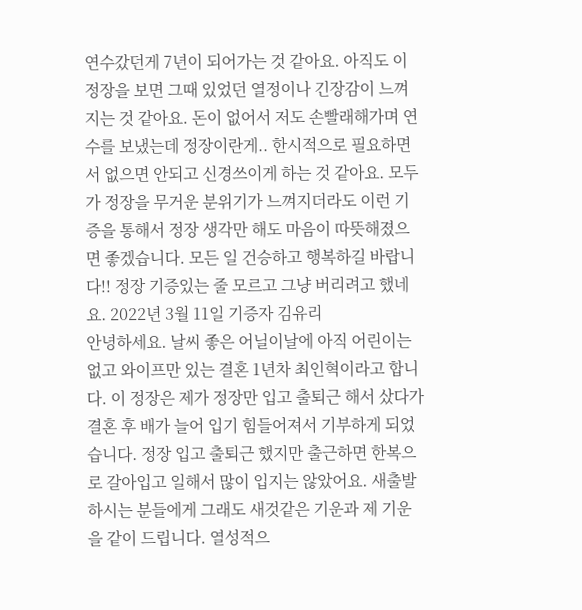연수갔던게 7년이 되어가는 것 같아요. 아직도 이 정장을 보면 그때 있었던 열정이나 긴장감이 느껴지는 것 같아요. 돈이 없어서 저도 손빨래해가며 연수를 보냈는데 정장이란게.. 한시적으로 필요하면서 없으면 안되고 신경쓰이게 하는 것 같아요. 모두가 정장을 무거운 분위기가 느껴지더라도 이런 기증을 통해서 정장 생각만 해도 마음이 따뜻해졌으면 좋겠습니다. 모든 일 건승하고 행복하길 바랍니다!! 정장 기증있는 줄 모르고 그냥 버리려고 했네요. 2022년 3월 11일 기증자 김유리
안녕하세요. 날씨 좋은 어닐이날에 아직 어린이는 없고 와이프만 있는 결혼 1년차 최인혁이라고 합니다. 이 정장은 제가 정장만 입고 출퇴근 해서 샀다가 결혼 후 배가 늘어 입기 힘들어져서 기부하게 되었습니다. 정장 입고 출퇴근 했지만 출근하면 한복으로 갈아입고 일해서 많이 입지는 않았어요. 새출발 하시는 분들에게 그래도 새것같은 기운과 제 기운을 같이 드립니다. 열성적으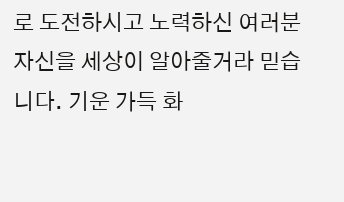로 도전하시고 노력하신 여러분 자신을 세상이 알아줄거라 믿습니다. 기운 가득 화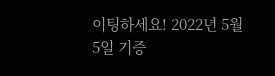이팅하세요! 2022년 5월 5일 기증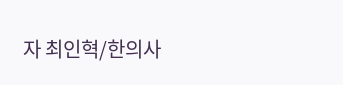자 최인혁/한의사